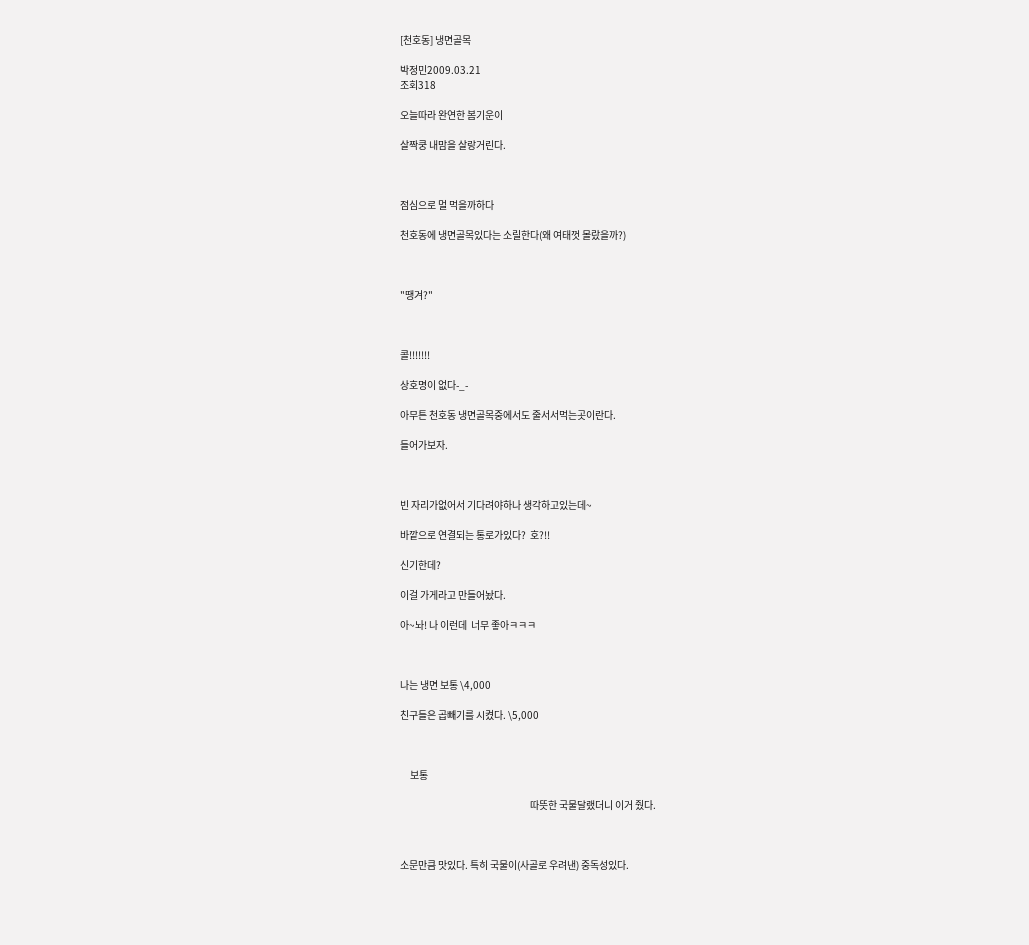[천호동] 냉면골목

박정민2009.03.21
조회318

오늘따라 완연한 봄기운이

살짝쿵 내맘을 살랑거린다.



점심으로 멀 먹을까하다

천호동에 냉면골목있다는 소릴한다(왜 여태껏 몰랐을까?)



"땡겨?"



콜!!!!!!!

상호명이 없다-_-

아무튼 천호동 냉면골목중에서도 줄서서먹는곳이란다.

들어가보자.



빈 자리가없어서 기다려야하나 생각하고있는데~

바깥으로 연결되는 통로가있다?  호?!!

신기한데?

이걸 가게라고 만들어놨다.

아~놔! 나 이런데  너무 좋아ㅋㅋㅋ



나는 냉면 보통 \4,000

친구들은 곱빼기를 시켰다. \5,000



     보통

                                                                 따뜻한 국물달랬더니 이거 줬다.



소문만큼 맛있다. 특히 국물이(사골로 우려낸) 중독성있다.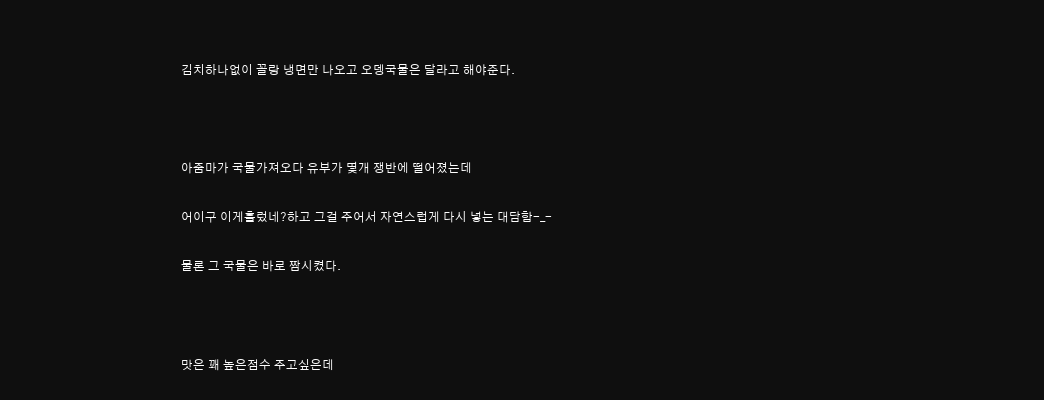김치하나없이 꼴랑 냉면만 나오고 오뎅국물은 달라고 해야준다.



아줌마가 국물가져오다 유부가 몇개 쟁반에 떨어졌는데

어이구 이게흘렀네?하고 그걸 주어서 자연스럽게 다시 넣는 대담함-_-

물론 그 국물은 바로 짬시켰다.



맛은 꽤 높은점수 주고싶은데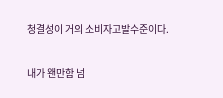청결성이 거의 소비자고발수준이다.

내가 왠만함 넘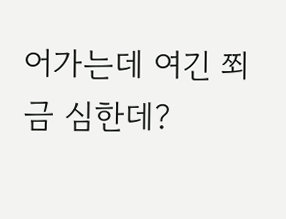어가는데 여긴 쬐금 심한데?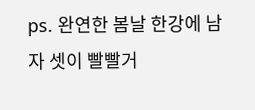ps. 완연한 봄날 한강에 남자 셋이 빨빨거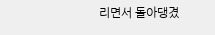리면서 돌아댕겼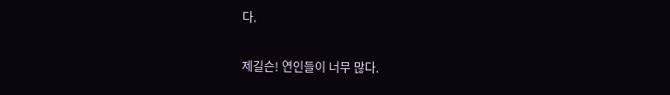다.

제길슨! 연인들이 너무 많다.